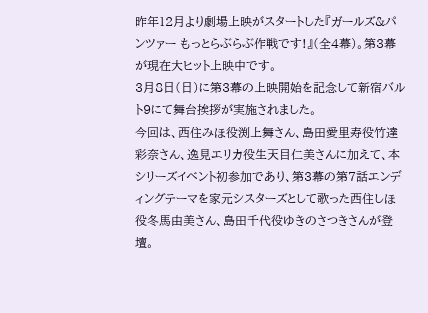昨年12月より劇場上映がスタートした『ガールズ&パンツァー もっとらぶらぶ作戦です!』(全4幕)。第3幕が現在大ヒット上映中です。
3月8日(日)に第3幕の上映開始を記念して新宿バルト9にて舞台挨拶が実施されました。
今回は、西住みほ役渕上舞さん、島田愛里寿役竹達彩奈さん、逸見エリカ役生天目仁美さんに加えて、本シリーズイベント初参加であり、第3幕の第7話エンディングテーマを家元シスターズとして歌った西住しほ役冬馬由美さん、島田千代役ゆきのさつきさんが登壇。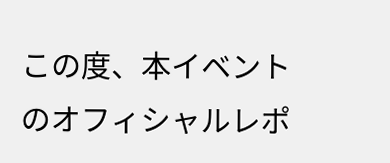この度、本イベントのオフィシャルレポ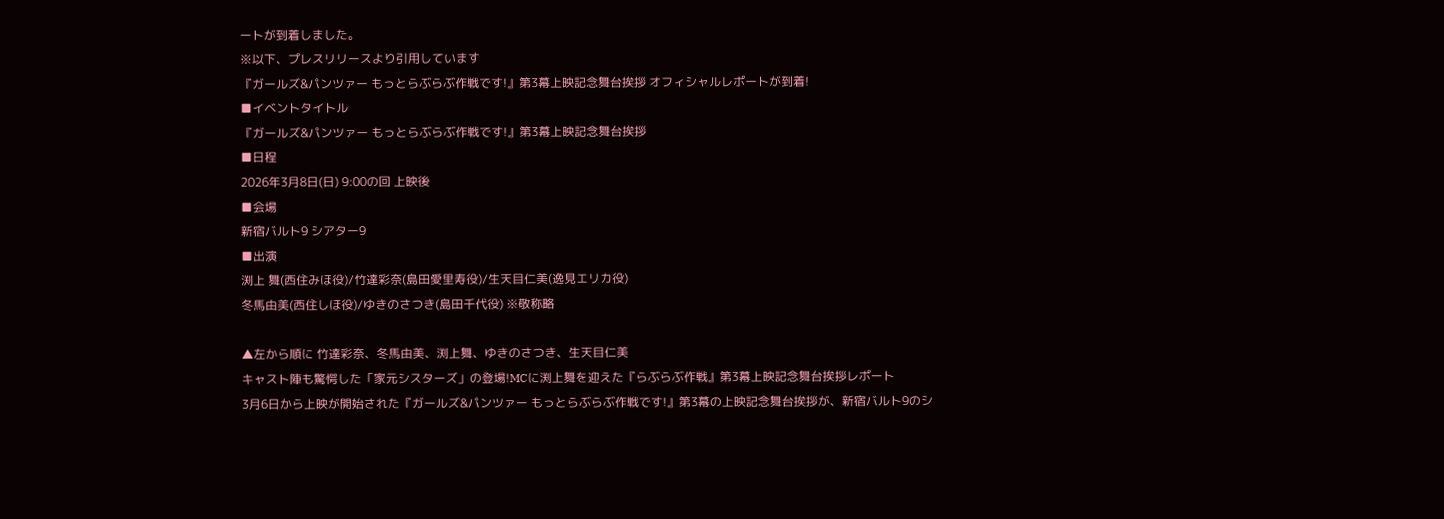ートが到着しました。
※以下、プレスリリースより引用しています
『ガールズ&パンツァー もっとらぶらぶ作戦です!』第3幕上映記念舞台挨拶 オフィシャルレポートが到着!
■イベントタイトル
『ガールズ&パンツァー もっとらぶらぶ作戦です!』第3幕上映記念舞台挨拶
■日程
2026年3月8日(日) 9:00の回 上映後
■会場
新宿バルト9 シアター9
■出演
渕上 舞(西住みほ役)/竹達彩奈(島田愛里寿役)/生天目仁美(逸見エリカ役)
冬馬由美(西住しほ役)/ゆきのさつき(島田千代役) ※敬称略

▲左から順に 竹達彩奈、冬馬由美、渕上舞、ゆきのさつき、生天目仁美
キャスト陣も驚愕した「家元シスターズ」の登場!MCに渕上舞を迎えた『らぶらぶ作戦』第3幕上映記念舞台挨拶レポート
3月6日から上映が開始された『ガールズ&パンツァー もっとらぶらぶ作戦です!』第3幕の上映記念舞台挨拶が、新宿バルト9のシ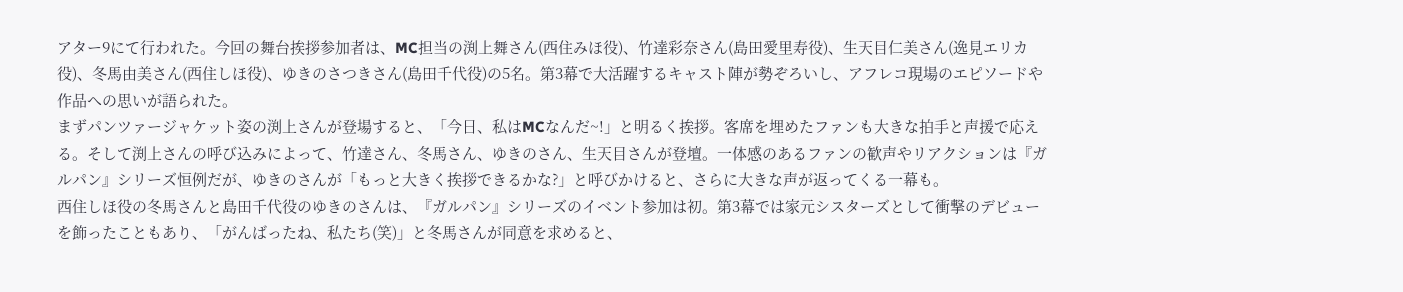アター9にて行われた。今回の舞台挨拶参加者は、MC担当の渕上舞さん(西住みほ役)、竹達彩奈さん(島田愛里寿役)、生天目仁美さん(逸見エリカ役)、冬馬由美さん(西住しほ役)、ゆきのさつきさん(島田千代役)の5名。第3幕で大活躍するキャスト陣が勢ぞろいし、アフレコ現場のエピソードや作品への思いが語られた。
まずパンツァージャケット姿の渕上さんが登場すると、「今日、私はMCなんだ~!」と明るく挨拶。客席を埋めたファンも大きな拍手と声援で応える。そして渕上さんの呼び込みによって、竹達さん、冬馬さん、ゆきのさん、生天目さんが登壇。一体感のあるファンの歓声やリアクションは『ガルパン』シリーズ恒例だが、ゆきのさんが「もっと大きく挨拶できるかな?」と呼びかけると、さらに大きな声が返ってくる一幕も。
西住しほ役の冬馬さんと島田千代役のゆきのさんは、『ガルパン』シリーズのイベント参加は初。第3幕では家元シスターズとして衝撃のデビューを飾ったこともあり、「がんばったね、私たち(笑)」と冬馬さんが同意を求めると、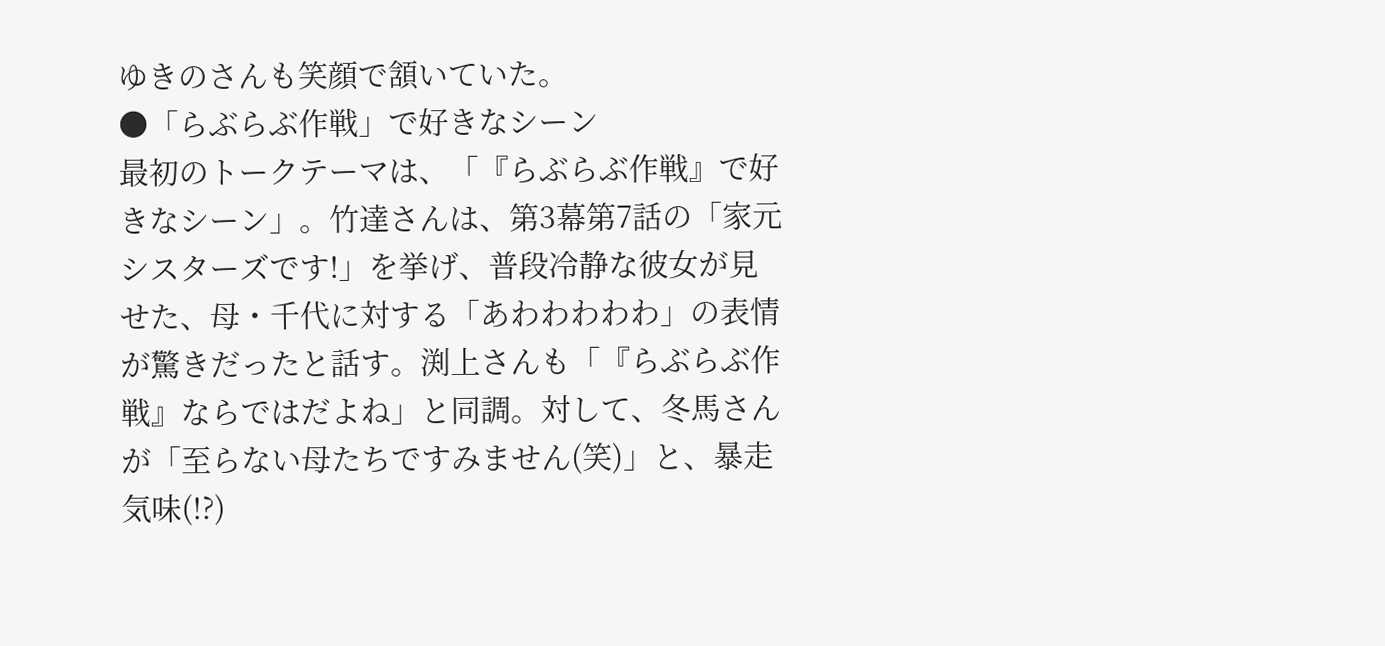ゆきのさんも笑顔で頷いていた。
●「らぶらぶ作戦」で好きなシーン
最初のトークテーマは、「『らぶらぶ作戦』で好きなシーン」。竹達さんは、第3幕第7話の「家元シスターズです!」を挙げ、普段冷静な彼女が見せた、母・千代に対する「あわわわわわ」の表情が驚きだったと話す。渕上さんも「『らぶらぶ作戦』ならではだよね」と同調。対して、冬馬さんが「至らない母たちですみません(笑)」と、暴走気味(!?)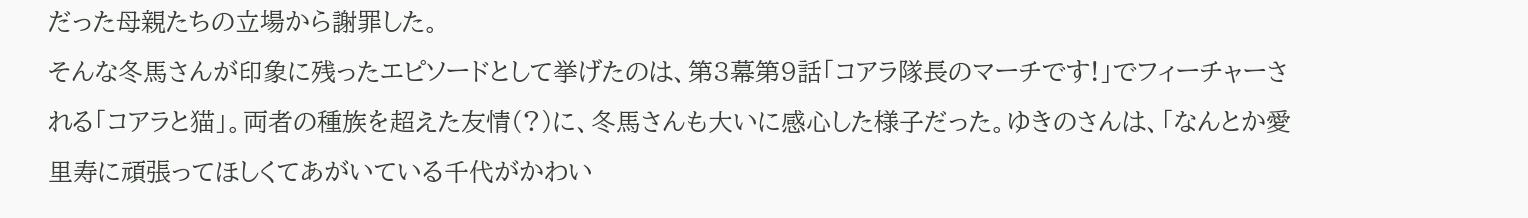だった母親たちの立場から謝罪した。
そんな冬馬さんが印象に残ったエピソードとして挙げたのは、第3幕第9話「コアラ隊長のマーチです!」でフィーチャーされる「コアラと猫」。両者の種族を超えた友情(?)に、冬馬さんも大いに感心した様子だった。ゆきのさんは、「なんとか愛里寿に頑張ってほしくてあがいている千代がかわい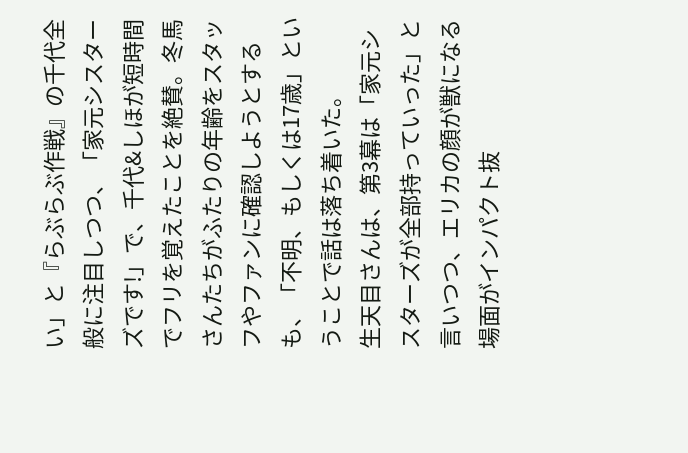い」と『らぶらぶ作戦』の千代全般に注目しつつ、「家元シスターズです!」で、千代&しほが短時間でフリを覚えたことを絶賛。冬馬さんたちがふたりの年齢をスタッフやファンに確認しようとするも、「不明、もしくは17歳」ということで話は落ち着いた。
生天目さんは、第3幕は「家元シスターズが全部持っていった」と言いつつ、エリカの顔が獣になる場面がインパクト抜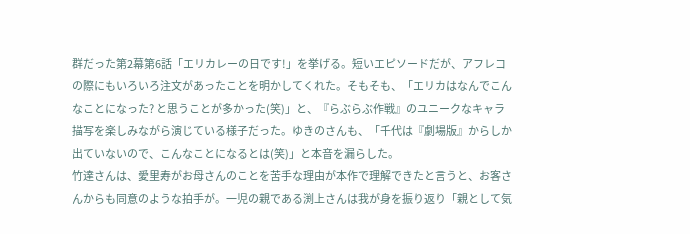群だった第2幕第6話「エリカレーの日です!」を挙げる。短いエピソードだが、アフレコの際にもいろいろ注文があったことを明かしてくれた。そもそも、「エリカはなんでこんなことになった? と思うことが多かった(笑)」と、『らぶらぶ作戦』のユニークなキャラ描写を楽しみながら演じている様子だった。ゆきのさんも、「千代は『劇場版』からしか出ていないので、こんなことになるとは(笑)」と本音を漏らした。
竹達さんは、愛里寿がお母さんのことを苦手な理由が本作で理解できたと言うと、お客さんからも同意のような拍手が。一児の親である渕上さんは我が身を振り返り「親として気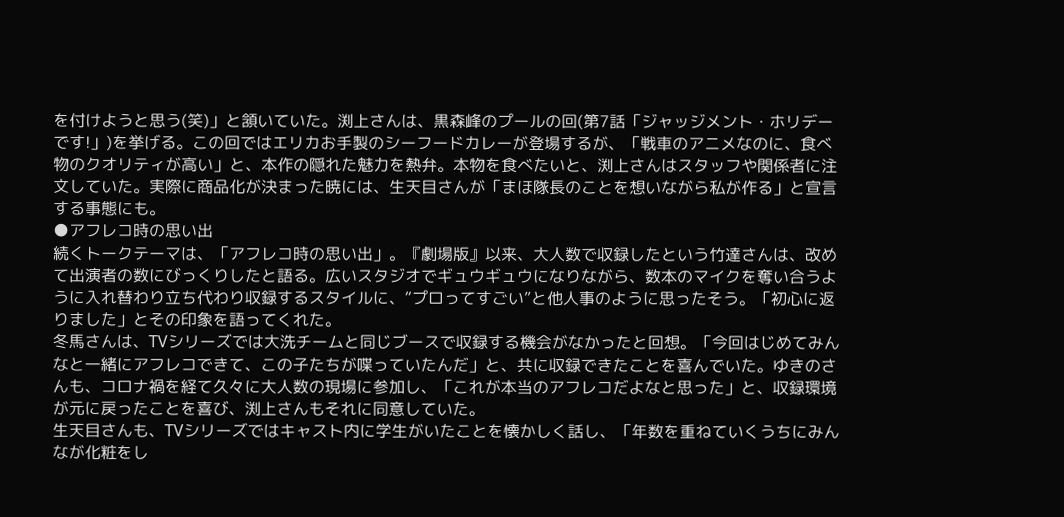を付けようと思う(笑)」と頷いていた。渕上さんは、黒森峰のプールの回(第7話「ジャッジメント・ホリデーです!」)を挙げる。この回ではエリカお手製のシーフードカレーが登場するが、「戦車のアニメなのに、食べ物のクオリティが高い」と、本作の隠れた魅力を熱弁。本物を食べたいと、渕上さんはスタッフや関係者に注文していた。実際に商品化が決まった暁には、生天目さんが「まほ隊長のことを想いながら私が作る」と宣言する事態にも。
●アフレコ時の思い出
続くトークテーマは、「アフレコ時の思い出」。『劇場版』以来、大人数で収録したという竹達さんは、改めて出演者の数にびっくりしたと語る。広いスタジオでギュウギュウになりながら、数本のマイクを奪い合うように入れ替わり立ち代わり収録するスタイルに、“プロってすごい”と他人事のように思ったそう。「初心に返りました」とその印象を語ってくれた。
冬馬さんは、TVシリーズでは大洗チームと同じブースで収録する機会がなかったと回想。「今回はじめてみんなと一緒にアフレコできて、この子たちが喋っていたんだ」と、共に収録できたことを喜んでいた。ゆきのさんも、コロナ禍を経て久々に大人数の現場に参加し、「これが本当のアフレコだよなと思った」と、収録環境が元に戻ったことを喜び、渕上さんもそれに同意していた。
生天目さんも、TVシリーズではキャスト内に学生がいたことを懐かしく話し、「年数を重ねていくうちにみんなが化粧をし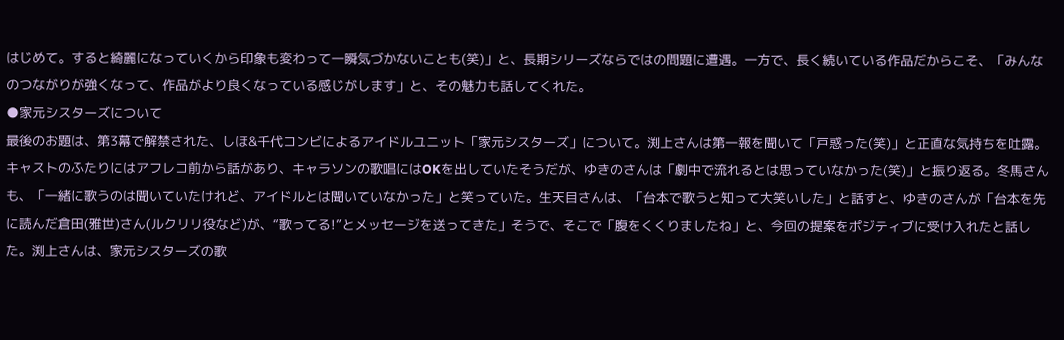はじめて。すると綺麗になっていくから印象も変わって一瞬気づかないことも(笑)」と、長期シリーズならではの問題に遭遇。一方で、長く続いている作品だからこそ、「みんなのつながりが強くなって、作品がより良くなっている感じがします」と、その魅力も話してくれた。
●家元シスターズについて
最後のお題は、第3幕で解禁された、しほ&千代コンビによるアイドルユニット「家元シスターズ」について。渕上さんは第一報を聞いて「戸惑った(笑)」と正直な気持ちを吐露。キャストのふたりにはアフレコ前から話があり、キャラソンの歌唱にはOKを出していたそうだが、ゆきのさんは「劇中で流れるとは思っていなかった(笑)」と振り返る。冬馬さんも、「一緒に歌うのは聞いていたけれど、アイドルとは聞いていなかった」と笑っていた。生天目さんは、「台本で歌うと知って大笑いした」と話すと、ゆきのさんが「台本を先に読んだ倉田(雅世)さん(ルクリリ役など)が、“歌ってる!”とメッセージを送ってきた」そうで、そこで「腹をくくりましたね」と、今回の提案をポジティブに受け入れたと話した。渕上さんは、家元シスターズの歌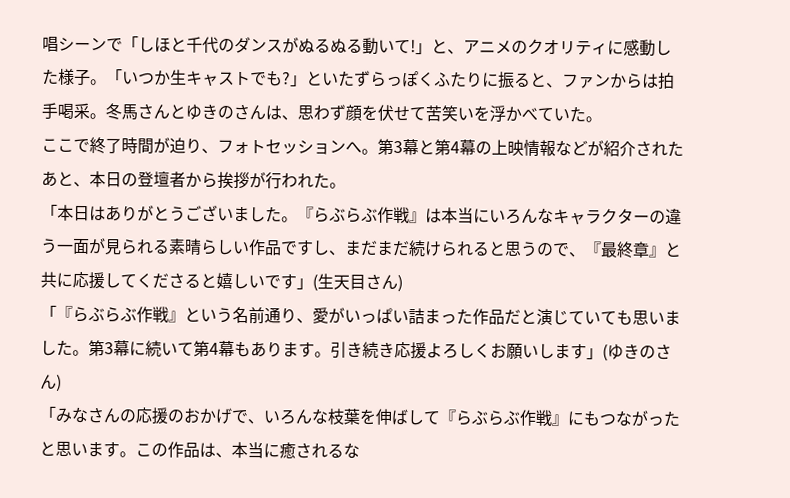唱シーンで「しほと千代のダンスがぬるぬる動いて!」と、アニメのクオリティに感動した様子。「いつか生キャストでも?」といたずらっぽくふたりに振ると、ファンからは拍手喝采。冬馬さんとゆきのさんは、思わず顔を伏せて苦笑いを浮かべていた。
ここで終了時間が迫り、フォトセッションへ。第3幕と第4幕の上映情報などが紹介されたあと、本日の登壇者から挨拶が行われた。
「本日はありがとうございました。『らぶらぶ作戦』は本当にいろんなキャラクターの違う一面が見られる素晴らしい作品ですし、まだまだ続けられると思うので、『最終章』と共に応援してくださると嬉しいです」(生天目さん)
「『らぶらぶ作戦』という名前通り、愛がいっぱい詰まった作品だと演じていても思いました。第3幕に続いて第4幕もあります。引き続き応援よろしくお願いします」(ゆきのさん)
「みなさんの応援のおかげで、いろんな枝葉を伸ばして『らぶらぶ作戦』にもつながったと思います。この作品は、本当に癒されるな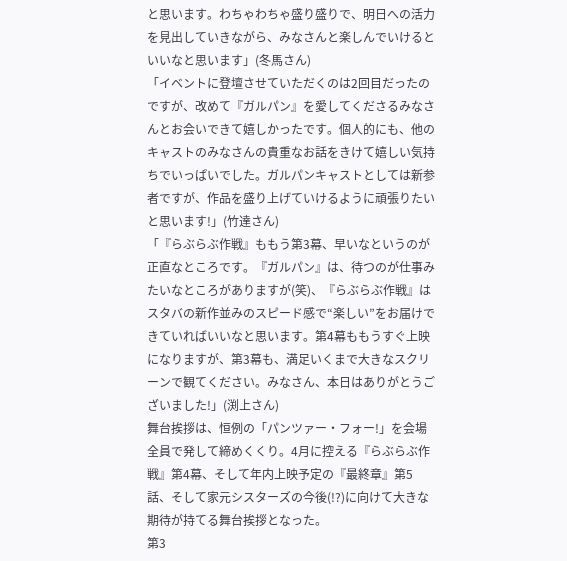と思います。わちゃわちゃ盛り盛りで、明日への活力を見出していきながら、みなさんと楽しんでいけるといいなと思います」(冬馬さん)
「イベントに登壇させていただくのは2回目だったのですが、改めて『ガルパン』を愛してくださるみなさんとお会いできて嬉しかったです。個人的にも、他のキャストのみなさんの貴重なお話をきけて嬉しい気持ちでいっぱいでした。ガルパンキャストとしては新参者ですが、作品を盛り上げていけるように頑張りたいと思います!」(竹達さん)
「『らぶらぶ作戦』ももう第3幕、早いなというのが正直なところです。『ガルパン』は、待つのが仕事みたいなところがありますが(笑)、『らぶらぶ作戦』はスタバの新作並みのスピード感で“楽しい”をお届けできていればいいなと思います。第4幕ももうすぐ上映になりますが、第3幕も、満足いくまで大きなスクリーンで観てください。みなさん、本日はありがとうございました!」(渕上さん)
舞台挨拶は、恒例の「パンツァー・フォー!」を会場全員で発して締めくくり。4月に控える『らぶらぶ作戦』第4幕、そして年内上映予定の『最終章』第5話、そして家元シスターズの今後(!?)に向けて大きな期待が持てる舞台挨拶となった。
第3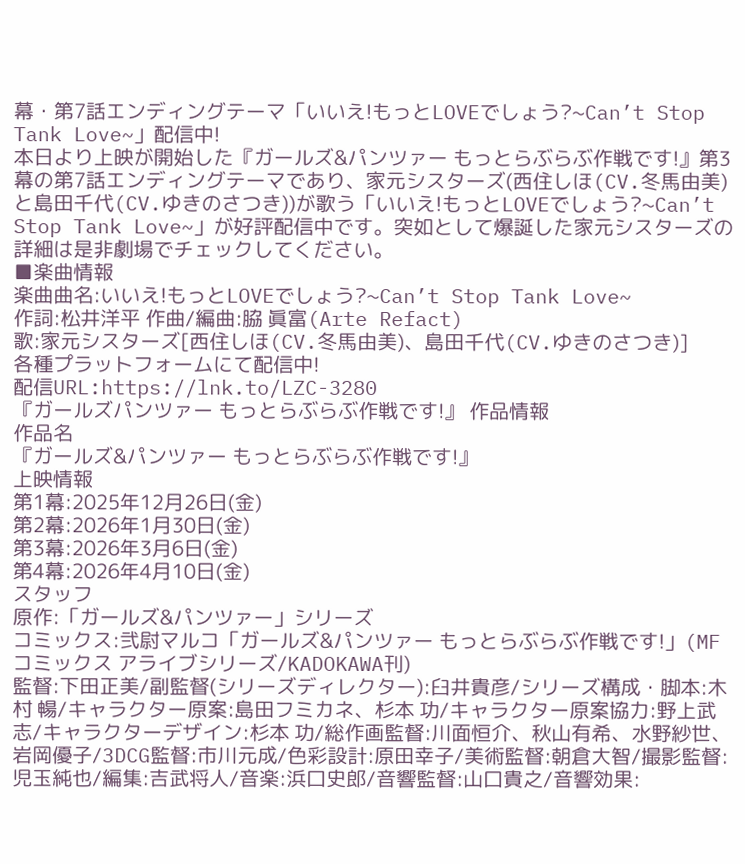幕・第7話エンディングテーマ「いいえ!もっとLOVEでしょう?~Can’t Stop Tank Love~」配信中!
本日より上映が開始した『ガールズ&パンツァー もっとらぶらぶ作戦です!』第3幕の第7話エンディングテーマであり、家元シスターズ(西住しほ(CV.冬馬由美)と島田千代(CV.ゆきのさつき))が歌う「いいえ!もっとLOVEでしょう?~Can’t Stop Tank Love~」が好評配信中です。突如として爆誕した家元シスターズの詳細は是非劇場でチェックしてください。
■楽曲情報
楽曲曲名:いいえ!もっとLOVEでしょう?~Can’t Stop Tank Love~
作詞:松井洋平 作曲/編曲:脇 眞富(Arte Refact)
歌:家元シスターズ[西住しほ(CV.冬馬由美)、島田千代(CV.ゆきのさつき)]
各種プラットフォームにて配信中!
配信URL:https://lnk.to/LZC-3280
『ガールズパンツァー もっとらぶらぶ作戦です!』 作品情報
作品名
『ガールズ&パンツァー もっとらぶらぶ作戦です!』
上映情報
第1幕:2025年12月26日(金)
第2幕:2026年1月30日(金)
第3幕:2026年3月6日(金)
第4幕:2026年4月10日(金)
スタッフ
原作:「ガールズ&パンツァー」シリーズ
コミックス:弐尉マルコ「ガールズ&パンツァー もっとらぶらぶ作戦です!」(MFコミックス アライブシリーズ/KADOKAWA刊)
監督:下田正美/副監督(シリーズディレクター):臼井貴彦/シリーズ構成・脚本:木村 暢/キャラクター原案:島田フミカネ、杉本 功/キャラクター原案協力:野上武志/キャラクターデザイン:杉本 功/総作画監督:川面恒介、秋山有希、水野紗世、岩岡優子/3DCG監督:市川元成/色彩設計:原田幸子/美術監督:朝倉大智/撮影監督:児玉純也/編集:吉武将人/音楽:浜口史郎/音響監督:山口貴之/音響効果: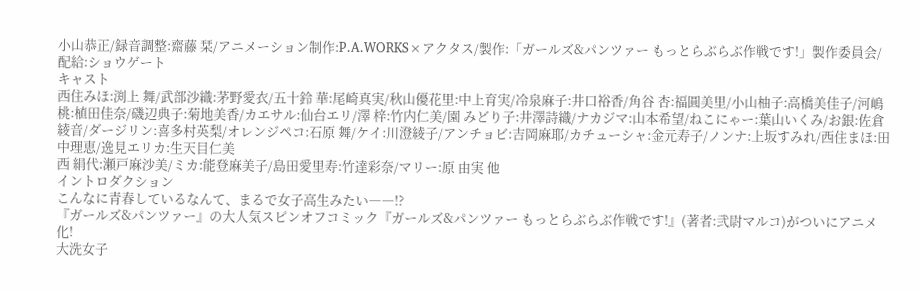小山恭正/録音調整:齋藤 栞/アニメーション制作:P.A.WORKS×アクタス/製作:「ガールズ&パンツァー もっとらぶらぶ作戦です!」製作委員会/配給:ショウゲート
キャスト
西住みほ:渕上 舞/武部沙織:茅野愛衣/五十鈴 華:尾崎真実/秋山優花里:中上育実/冷泉麻子:井口裕香/角谷 杏:福圓美里/小山柚子:高橋美佳子/河嶋 桃:植田佳奈/磯辺典子:菊地美香/カエサル:仙台エリ/澤 梓:竹内仁美/園 みどり子:井澤詩織/ナカジマ:山本希望/ねこにゃー:葉山いくみ/お銀:佐倉綾音/ダージリン:喜多村英梨/オレンジペコ:石原 舞/ケイ:川澄綾子/アンチョビ:吉岡麻耶/カチューシャ:金元寿子/ノンナ:上坂すみれ/西住まほ:田中理恵/逸見エリカ:生天目仁美
西 絹代:瀬戸麻沙美/ミカ:能登麻美子/島田愛里寿:竹達彩奈/マリー:原 由実 他
イントロダクション
こんなに青春しているなんて、まるで女子高生みたい――!?
『ガールズ&パンツァー』の大人気スピンオフコミック『ガールズ&パンツァー もっとらぶらぶ作戦です!』(著者:弐尉マルコ)がついにアニメ化!
大洗女子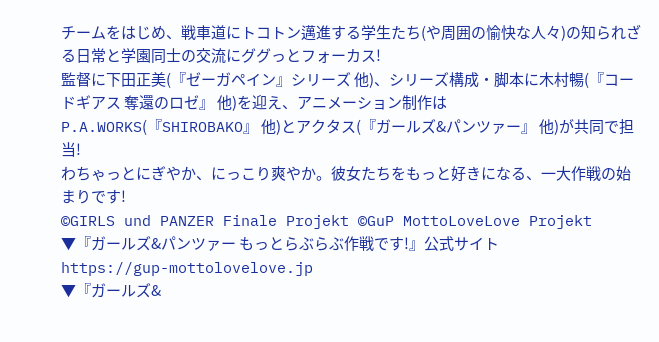チームをはじめ、戦車道にトコトン邁進する学生たち(や周囲の愉快な人々)の知られざる日常と学園同士の交流にググっとフォーカス!
監督に下田正美(『ゼーガペイン』シリーズ 他)、シリーズ構成・脚本に木村暢(『コードギアス 奪還のロゼ』 他)を迎え、アニメーション制作はP.A.WORKS(『SHIROBAKO』 他)とアクタス(『ガールズ&パンツァー』 他)が共同で担当!
わちゃっとにぎやか、にっこり爽やか。彼女たちをもっと好きになる、一大作戦の始まりです!
©GIRLS und PANZER Finale Projekt ©GuP MottoLoveLove Projekt
▼『ガールズ&パンツァー もっとらぶらぶ作戦です!』公式サイト
https://gup-mottolovelove.jp
▼『ガールズ&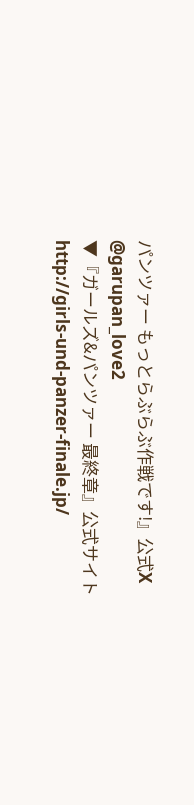パンツァー もっとらぶらぶ作戦です!』公式X
@garupan_love2
▼『ガールズ&パンツァー 最終章』公式サイト
http://girls-und-panzer-finale.jp/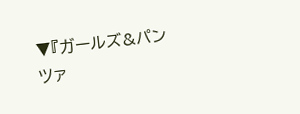▼『ガールズ&パンツァ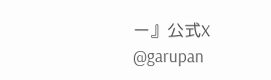ー』公式X
@garupan